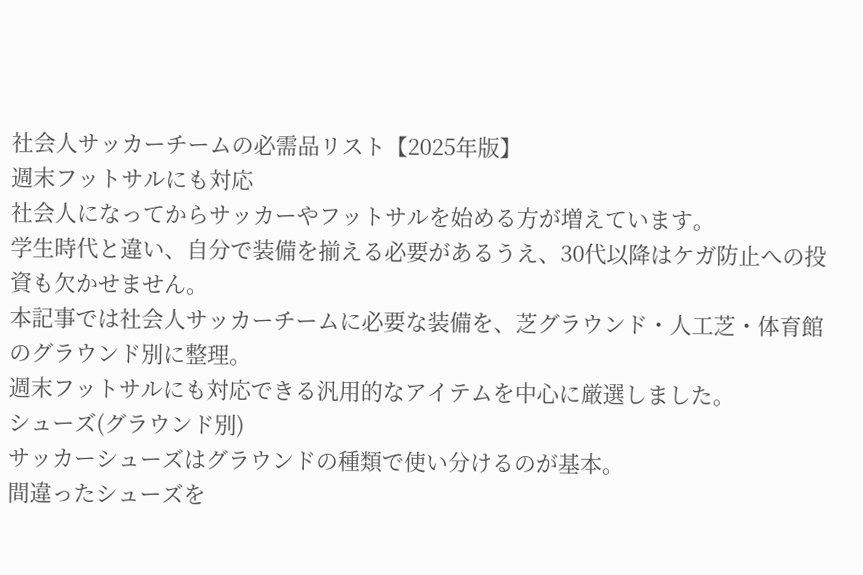社会人サッカーチームの必需品リスト【2025年版】
週末フットサルにも対応
社会人になってからサッカーやフットサルを始める方が増えています。
学生時代と違い、自分で装備を揃える必要があるうえ、30代以降はケガ防止への投資も欠かせません。
本記事では社会人サッカーチームに必要な装備を、芝グラウンド・人工芝・体育館のグラウンド別に整理。
週末フットサルにも対応できる汎用的なアイテムを中心に厳選しました。
シューズ(グラウンド別)
サッカーシューズはグラウンドの種類で使い分けるのが基本。
間違ったシューズを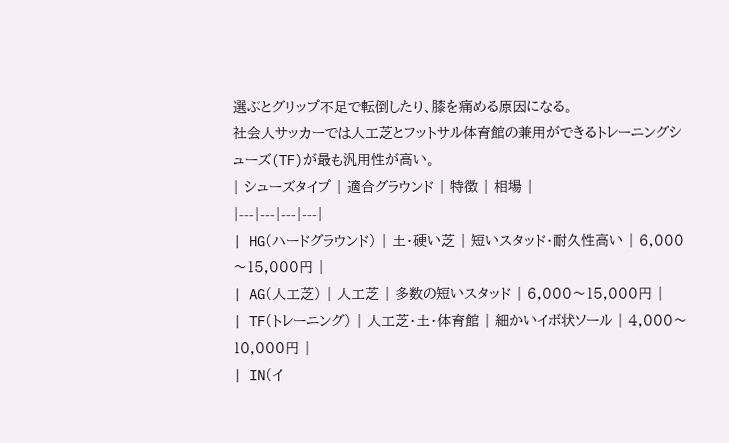選ぶとグリップ不足で転倒したり、膝を痛める原因になる。
社会人サッカーでは人工芝とフットサル体育館の兼用ができるトレーニングシューズ(TF)が最も汎用性が高い。
| シューズタイプ | 適合グラウンド | 特徴 | 相場 |
|---|---|---|---|
| HG(ハードグラウンド) | 土・硬い芝 | 短いスタッド・耐久性高い | 6,000〜15,000円 |
| AG(人工芝) | 人工芝 | 多数の短いスタッド | 6,000〜15,000円 |
| TF(トレーニング) | 人工芝・土・体育館 | 細かいイボ状ソール | 4,000〜10,000円 |
| IN(イ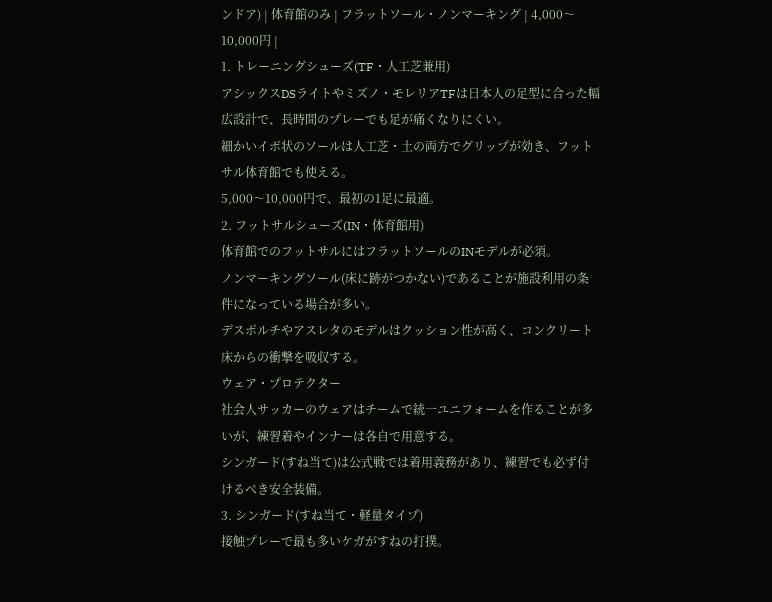ンドア) | 体育館のみ | フラットソール・ノンマーキング | 4,000〜10,000円 |
1. トレーニングシューズ(TF・人工芝兼用)
アシックスDSライトやミズノ・モレリアTFは日本人の足型に合った幅広設計で、長時間のプレーでも足が痛くなりにくい。
細かいイボ状のソールは人工芝・土の両方でグリップが効き、フットサル体育館でも使える。
5,000〜10,000円で、最初の1足に最適。
2. フットサルシューズ(IN・体育館用)
体育館でのフットサルにはフラットソールのINモデルが必須。
ノンマーキングソール(床に跡がつかない)であることが施設利用の条件になっている場合が多い。
デスポルチやアスレタのモデルはクッション性が高く、コンクリート床からの衝撃を吸収する。
ウェア・プロテクター
社会人サッカーのウェアはチームで統一ユニフォームを作ることが多いが、練習着やインナーは各自で用意する。
シンガード(すね当て)は公式戦では着用義務があり、練習でも必ず付けるべき安全装備。
3. シンガード(すね当て・軽量タイプ)
接触プレーで最も多いケガがすねの打撲。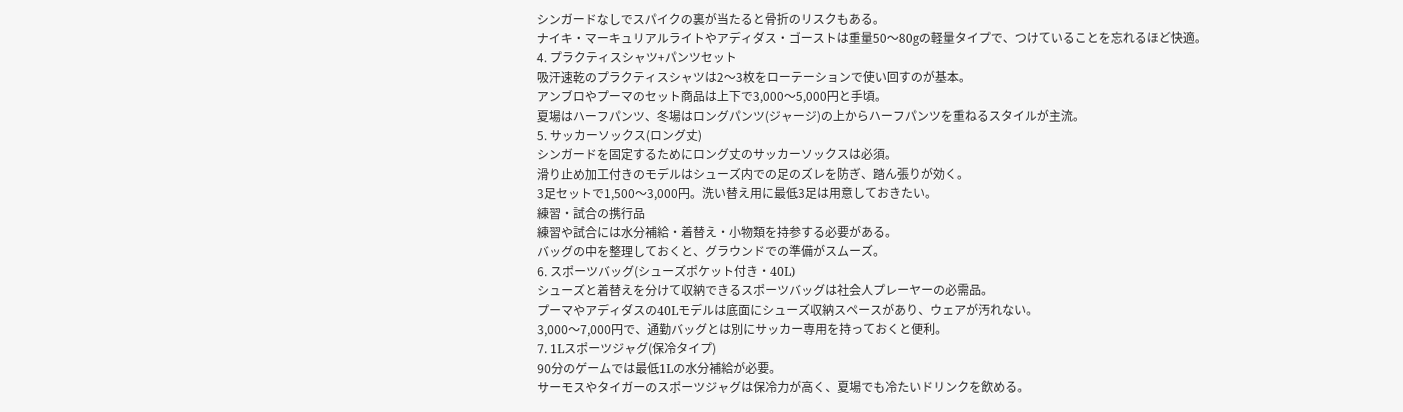シンガードなしでスパイクの裏が当たると骨折のリスクもある。
ナイキ・マーキュリアルライトやアディダス・ゴーストは重量50〜80gの軽量タイプで、つけていることを忘れるほど快適。
4. プラクティスシャツ+パンツセット
吸汗速乾のプラクティスシャツは2〜3枚をローテーションで使い回すのが基本。
アンブロやプーマのセット商品は上下で3,000〜5,000円と手頃。
夏場はハーフパンツ、冬場はロングパンツ(ジャージ)の上からハーフパンツを重ねるスタイルが主流。
5. サッカーソックス(ロング丈)
シンガードを固定するためにロング丈のサッカーソックスは必須。
滑り止め加工付きのモデルはシューズ内での足のズレを防ぎ、踏ん張りが効く。
3足セットで1,500〜3,000円。洗い替え用に最低3足は用意しておきたい。
練習・試合の携行品
練習や試合には水分補給・着替え・小物類を持参する必要がある。
バッグの中を整理しておくと、グラウンドでの準備がスムーズ。
6. スポーツバッグ(シューズポケット付き・40L)
シューズと着替えを分けて収納できるスポーツバッグは社会人プレーヤーの必需品。
プーマやアディダスの40Lモデルは底面にシューズ収納スペースがあり、ウェアが汚れない。
3,000〜7,000円で、通勤バッグとは別にサッカー専用を持っておくと便利。
7. 1Lスポーツジャグ(保冷タイプ)
90分のゲームでは最低1Lの水分補給が必要。
サーモスやタイガーのスポーツジャグは保冷力が高く、夏場でも冷たいドリンクを飲める。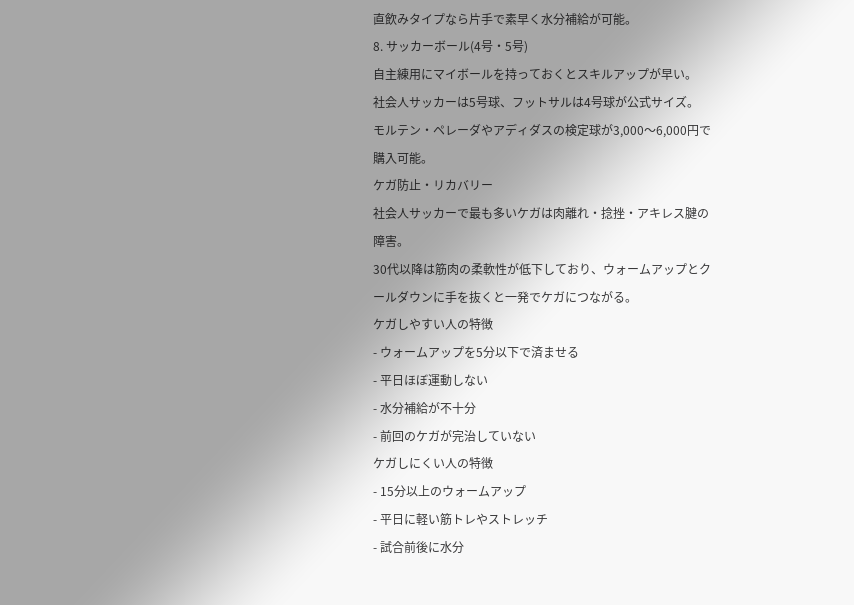直飲みタイプなら片手で素早く水分補給が可能。
8. サッカーボール(4号・5号)
自主練用にマイボールを持っておくとスキルアップが早い。
社会人サッカーは5号球、フットサルは4号球が公式サイズ。
モルテン・ペレーダやアディダスの検定球が3,000〜6,000円で購入可能。
ケガ防止・リカバリー
社会人サッカーで最も多いケガは肉離れ・捻挫・アキレス腱の障害。
30代以降は筋肉の柔軟性が低下しており、ウォームアップとクールダウンに手を抜くと一発でケガにつながる。
ケガしやすい人の特徴
- ウォームアップを5分以下で済ませる
- 平日ほぼ運動しない
- 水分補給が不十分
- 前回のケガが完治していない
ケガしにくい人の特徴
- 15分以上のウォームアップ
- 平日に軽い筋トレやストレッチ
- 試合前後に水分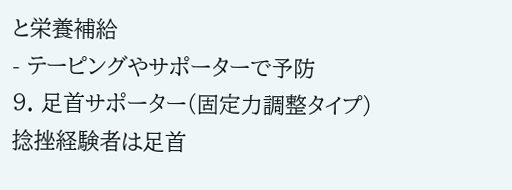と栄養補給
- テーピングやサポーターで予防
9. 足首サポーター(固定力調整タイプ)
捻挫経験者は足首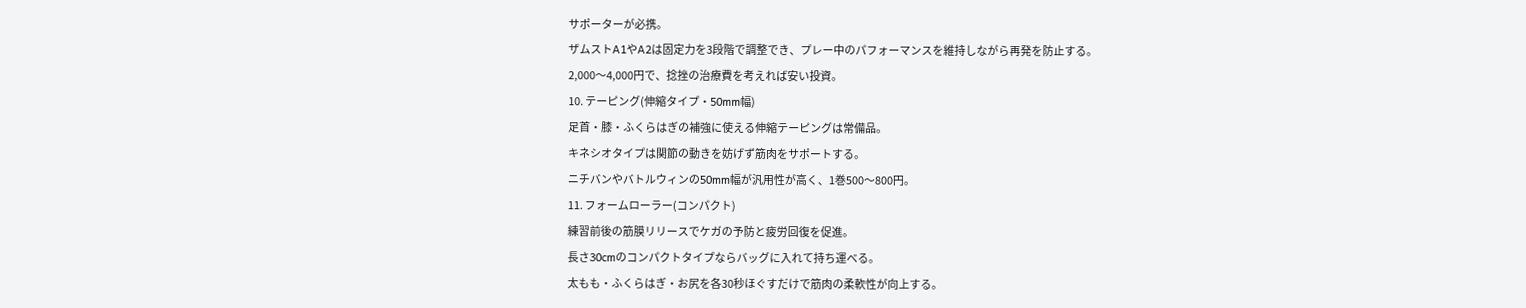サポーターが必携。
ザムストA1やA2は固定力を3段階で調整でき、プレー中のパフォーマンスを維持しながら再発を防止する。
2,000〜4,000円で、捻挫の治療費を考えれば安い投資。
10. テーピング(伸縮タイプ・50mm幅)
足首・膝・ふくらはぎの補強に使える伸縮テーピングは常備品。
キネシオタイプは関節の動きを妨げず筋肉をサポートする。
ニチバンやバトルウィンの50mm幅が汎用性が高く、1巻500〜800円。
11. フォームローラー(コンパクト)
練習前後の筋膜リリースでケガの予防と疲労回復を促進。
長さ30cmのコンパクトタイプならバッグに入れて持ち運べる。
太もも・ふくらはぎ・お尻を各30秒ほぐすだけで筋肉の柔軟性が向上する。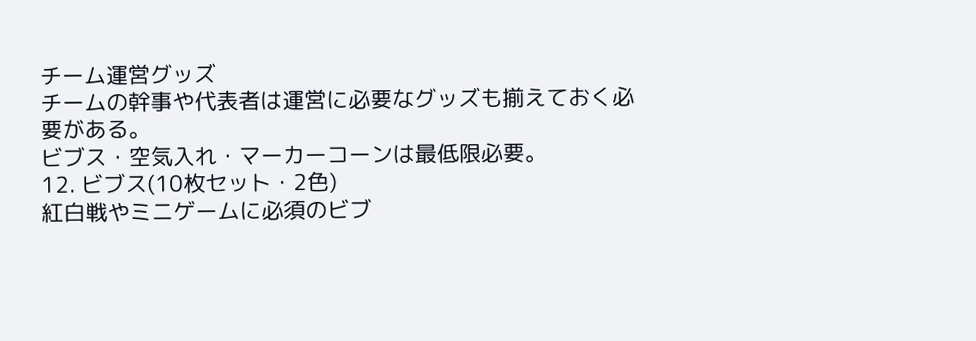チーム運営グッズ
チームの幹事や代表者は運営に必要なグッズも揃えておく必要がある。
ビブス・空気入れ・マーカーコーンは最低限必要。
12. ビブス(10枚セット・2色)
紅白戦やミニゲームに必須のビブ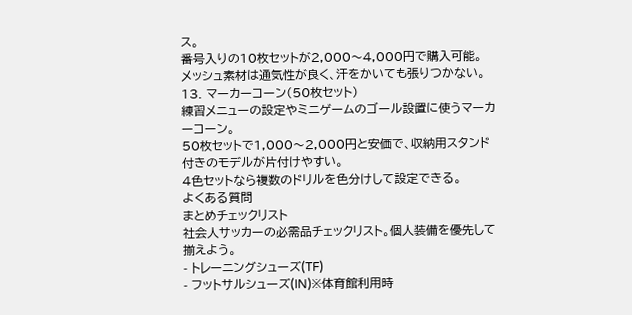ス。
番号入りの10枚セットが2,000〜4,000円で購入可能。
メッシュ素材は通気性が良く、汗をかいても張りつかない。
13. マーカーコーン(50枚セット)
練習メニューの設定やミニゲームのゴール設置に使うマーカーコーン。
50枚セットで1,000〜2,000円と安価で、収納用スタンド付きのモデルが片付けやすい。
4色セットなら複数のドリルを色分けして設定できる。
よくある質問
まとめチェックリスト
社会人サッカーの必需品チェックリスト。個人装備を優先して揃えよう。
- トレーニングシューズ(TF)
- フットサルシューズ(IN)※体育館利用時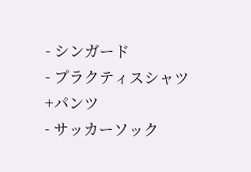- シンガード
- プラクティスシャツ+パンツ
- サッカーソック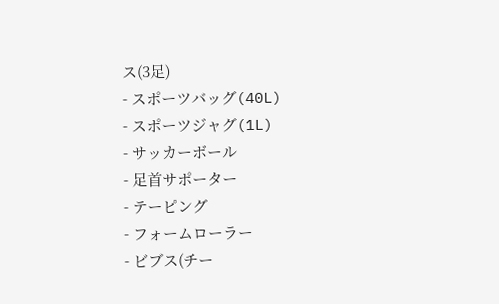ス(3足)
- スポーツバッグ(40L)
- スポーツジャグ(1L)
- サッカーボール
- 足首サポーター
- テーピング
- フォームローラー
- ビブス(チー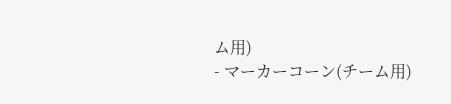ム用)
- マーカーコーン(チーム用)